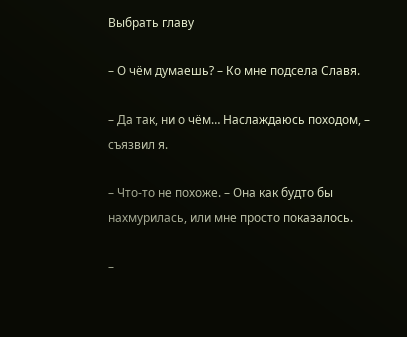Выбрать главу

– О чём думаешь? – Ко мне подсела Славя.

– Да так, ни о чём… Наслаждаюсь походом, – съязвил я.

– Что-то не похоже. – Она как будто бы нахмурилась, или мне просто показалось.

–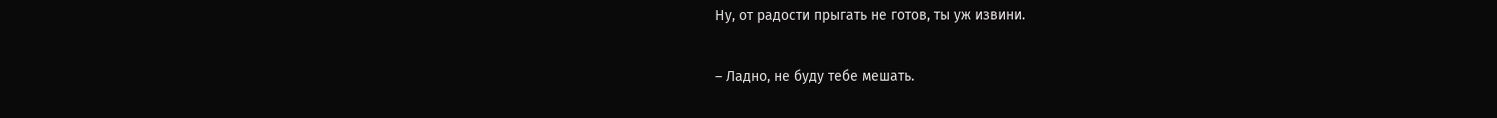Ну, от радости прыгать не готов, ты уж извини.

– Ладно, не буду тебе мешать.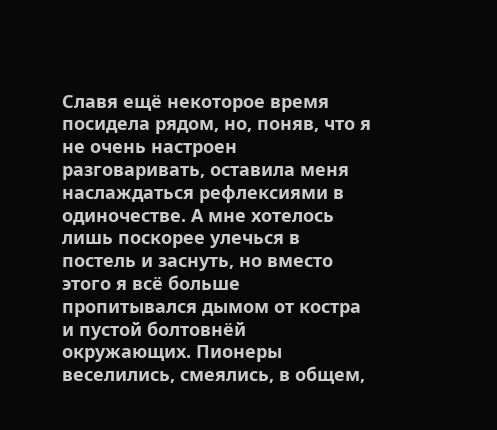Славя ещё некоторое время посидела рядом, но, поняв, что я не очень настроен разговаривать, оставила меня наслаждаться рефлексиями в одиночестве. А мне хотелось лишь поскорее улечься в постель и заснуть, но вместо этого я всё больше пропитывался дымом от костра и пустой болтовнёй окружающих. Пионеры веселились, смеялись, в общем,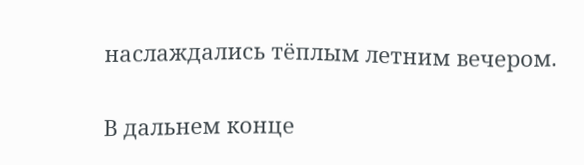наслаждались тёплым летним вечером.

В дальнем конце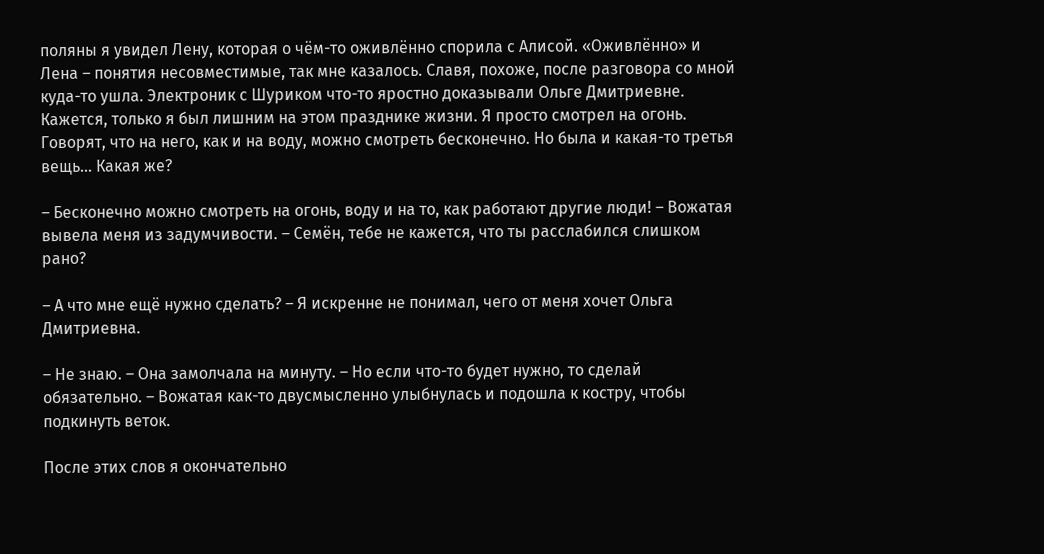поляны я увидел Лену, которая о чём-то оживлённо спорила с Алисой. «Оживлённо» и Лена – понятия несовместимые, так мне казалось. Славя, похоже, после разговора со мной куда-то ушла. Электроник с Шуриком что-то яростно доказывали Ольге Дмитриевне. Кажется, только я был лишним на этом празднике жизни. Я просто смотрел на огонь. Говорят, что на него, как и на воду, можно смотреть бесконечно. Но была и какая-то третья вещь… Какая же?

– Бесконечно можно смотреть на огонь, воду и на то, как работают другие люди! – Вожатая вывела меня из задумчивости. – Семён, тебе не кажется, что ты расслабился слишком рано?

– А что мне ещё нужно сделать? – Я искренне не понимал, чего от меня хочет Ольга Дмитриевна.

– Не знаю. – Она замолчала на минуту. – Но если что-то будет нужно, то сделай обязательно. – Вожатая как-то двусмысленно улыбнулась и подошла к костру, чтобы подкинуть веток.

После этих слов я окончательно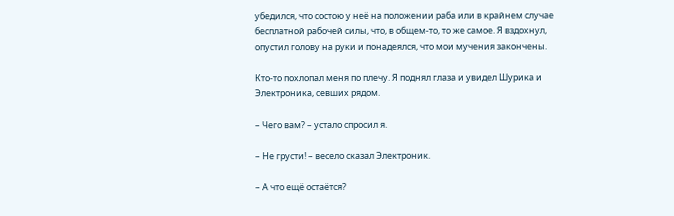убедился, что состою у неё на положении раба или в крайнем случае бесплатной рабочей силы, что, в общем-то, то же самое. Я вздохнул, опустил голову на руки и понадеялся, что мои мучения закончены.

Кто-то похлопал меня по плечу. Я поднял глаза и увидел Шурика и Электроника, севших рядом.

– Чего вам? – устало спросил я.

– Не грусти! – весело сказал Электроник.

– А что ещё остаётся?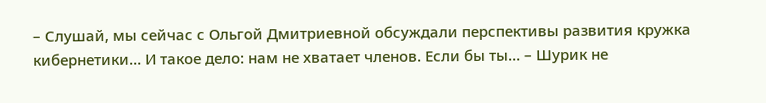– Слушай, мы сейчас с Ольгой Дмитриевной обсуждали перспективы развития кружка кибернетики… И такое дело: нам не хватает членов. Если бы ты… – Шурик не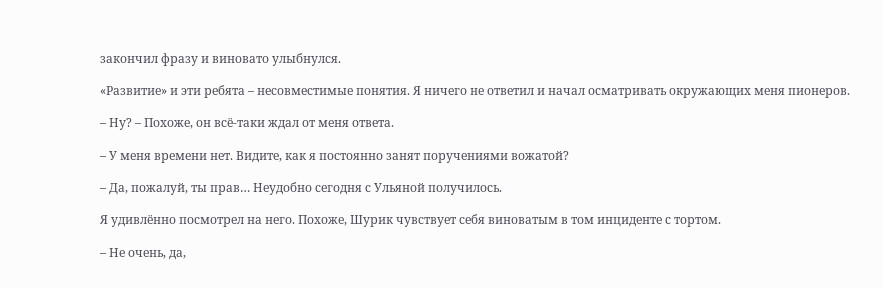закончил фразу и виновато улыбнулся.

«Развитие» и эти ребята – несовместимые понятия. Я ничего не ответил и начал осматривать окружающих меня пионеров.

– Ну? – Похоже, он всё-таки ждал от меня ответа.

– У меня времени нет. Видите, как я постоянно занят поручениями вожатой?

– Да, пожалуй, ты прав… Неудобно сегодня с Ульяной получилось.

Я удивлённо посмотрел на него. Похоже, Шурик чувствует себя виноватым в том инциденте с тортом.

– Не очень, да,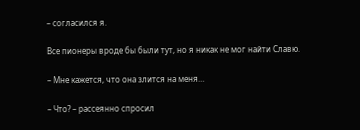– согласился я.

Все пионеры вроде бы были тут, но я никак не мог найти Славю.

– Мне кажется, что она злится на меня…

– Что? – рассеянно спросил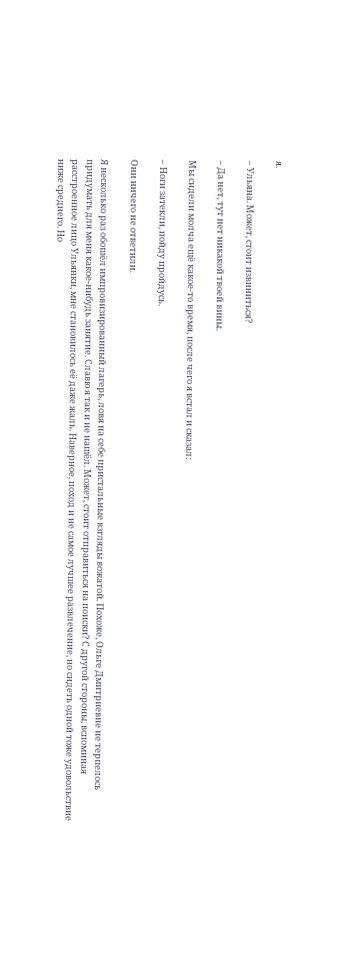я.

– Ульяна. Может, стоит извиниться?

– Да нет, тут нет никакой твоей вины.

Мы сидели молча ещё какое-то время, после чего я встал и сказал:

– Ноги затекли, пойду пройдусь.

Они ничего не ответили.

Я несколько раз обошёл импровизированный лагерь, ловя на себе пристальные взгляды вожатой. Похоже, Ольге Дмитриевне не терпелось придумать для меня какое-нибудь занятие. Славю я так и не нашёл. Может, стоит отправиться на поиски? С другой стороны, вспоминая расстроенное лицо Ульянки, мне становилось её даже жаль. Наверное, поход и не самое лучшее развлечение, но сидеть одной тоже удовольствие ниже среднего. Но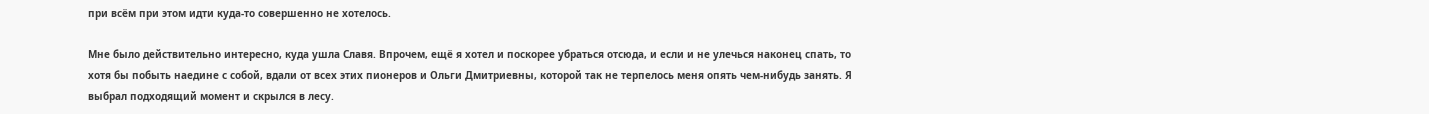при всём при этом идти куда-то совершенно не хотелось.

Мне было действительно интересно, куда ушла Славя. Впрочем, ещё я хотел и поскорее убраться отсюда, и если и не улечься наконец спать, то хотя бы побыть наедине с собой, вдали от всех этих пионеров и Ольги Дмитриевны, которой так не терпелось меня опять чем-нибудь занять. Я выбрал подходящий момент и скрылся в лесу.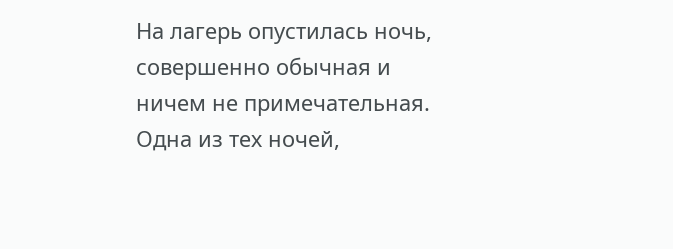На лагерь опустилась ночь, совершенно обычная и ничем не примечательная. Одна из тех ночей,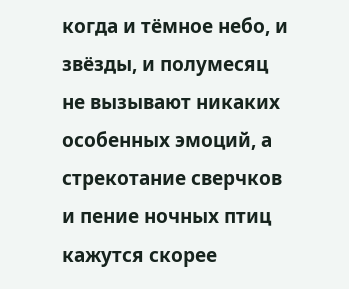когда и тёмное небо, и звёзды, и полумесяц не вызывают никаких особенных эмоций, а стрекотание сверчков и пение ночных птиц кажутся скорее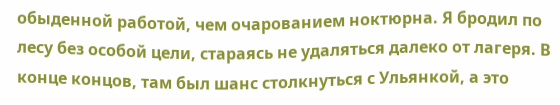обыденной работой, чем очарованием ноктюрна. Я бродил по лесу без особой цели, стараясь не удаляться далеко от лагеря. В конце концов, там был шанс столкнуться с Ульянкой, а это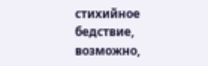стихийное бедствие, возможно,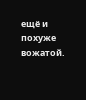ещё и похуже вожатой.